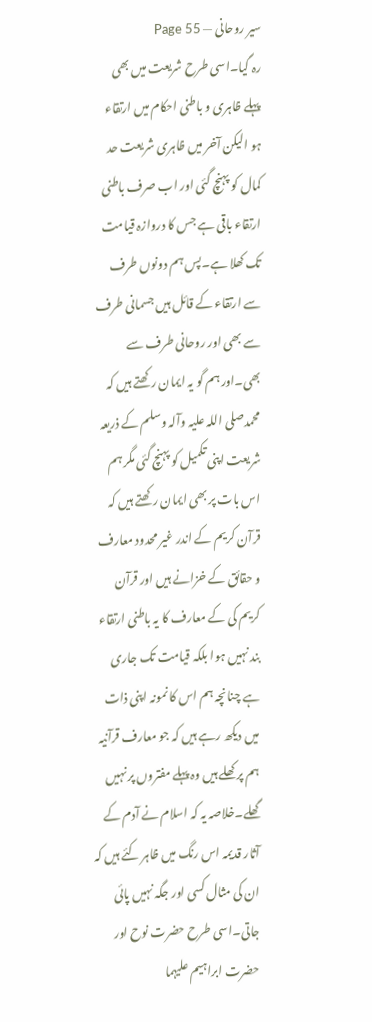سیر روحانی — Page 55
رہ گیا۔اسی طرح شریعت میں بھی پہلے ظاہری و باطنی احکام میں ارتقاء ہو الیکن آخر میں ظاہری شریعت حد کمال کو پہنچ گئی اور اب صرف باطنی ارتقاء باقی ہے جس کا دروازہ قیامت تک کھلا ہے۔پس ہم دونوں طرف سے ارتقاء کے قائل ہیں جسمانی طرف سے بھی اور روحانی طرف سے بھی۔اور ہم گو یہ ایمان رکھتے ہیں کہ محمدصلی اللہ علیہ وآلہ وسلم کے ذریعہ شریعت اپنی تکمیل کو پہنچ گئی مگر ہم اس بات پر بھی ایمان رکھتے ہیں کہ قرآن کریم کے اندر غیر محدود معارف و حقائق کے خزانے ہیں اور قرآن کریم کی کے معارف کا یہ باطنی ارتقاء بند نہیں ہوا بلکہ قیامت تک جاری ہے چنانچہ ہم اس کا نمونہ اپنی ذات میں دیکھ رہے ہیں کہ جو معارف قرآنیہ ہم پر کھلے ہیں وہ پہلے مفتروں پر نہیں گھلے۔خلاصہ یہ کہ اسلام نے آدم کے آثار قدیمہ اس رنگ میں ظاہر کئے ہیں کہ ان کی مثال کسی اور جگہ نہیں پائی جاتی۔اسی طرح حضرت نوح اور حضرت ابراہیم علیہما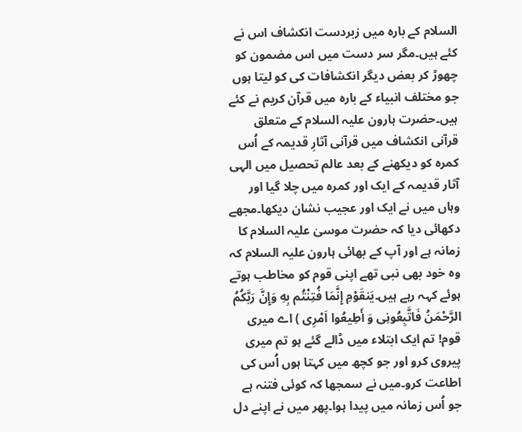السلام کے بارہ میں زبردست انکشاف اس نے کئے ہیں۔مگر سر دست میں اس مضمون کو چھوڑ کر بعض دیگر انکشافات کی کو لیتا ہوں جو مختلف انبیاء کے بارہ میں قرآن کریم نے کئے ہیں۔حضرت ہارون علیہ السلام کے متعلق قرآنی انکشاف میں قرآنی آثارِ قدیمہ کے اُس کمرہ کو دیکھنے کے بعد عالم تحصیل میں الہی آثار قدیمہ کے ایک اور کمرہ میں چلا گیا اور وہاں میں نے ایک اور عجیب نشان دیکھا۔مجھے دکھائی دیا کہ حضرت موسیٰ علیہ السلام کا زمانہ ہے اور آپ کے بھائی ہارون علیہ السلام کہ وہ خود بھی نبی تھے اپنی قوم کو مخاطب ہوتے ہوئے کہہ رہے ہیں۔يَنقَوْمِ إِنَّمَا فُتِنْتُم بِهِ وَإِنَّ رَبَّكُمُ الرَّحْمَنُ فَاتَّبِعُونِى وَ أَطِيعُوا اَمْرِى ) اے میری قوم! تم ایک ابتلاء میں ڈالے گئے ہو تم میری پیروی کرو اور جو کچھ میں کہتا ہوں اُس کی اطاعت کرو۔میں نے سمجھا کہ کوئی فتنہ ہے جو اُس زمانہ میں پیدا ہوا۔پھر میں نے اپنے دل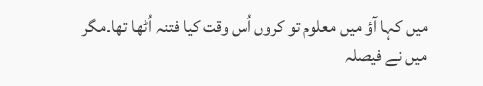میں کہا آؤ میں معلوم تو کروں اُس وقت کیا فتنہ اُٹھا تھا۔مگر میں نے فیصلہ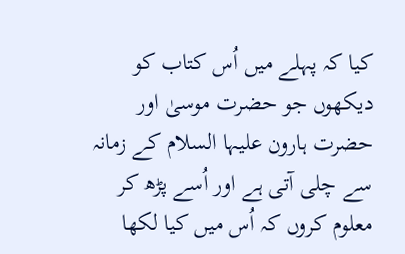کیا کہ پہلے میں اُس کتاب کو دیکھوں جو حضرت موسیٰ اور حضرت ہارون علیہا السلام کے زمانہ سے چلی آتی ہے اور اُسے پڑھ کر معلوم کروں کہ اُس میں کیا لکھا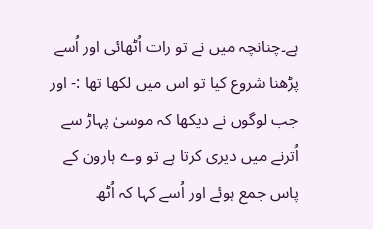ہے۔چنانچہ میں نے تو رات اُٹھائی اور اُسے پڑھنا شروع کیا تو اس میں لکھا تھا :- اور جب لوگوں نے دیکھا کہ موسیٰ پہاڑ سے اُترنے میں دیری کرتا ہے تو وے ہارون کے پاس جمع ہوئے اور اُسے کہا کہ اُٹھ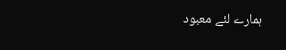ہمارے لئے معبود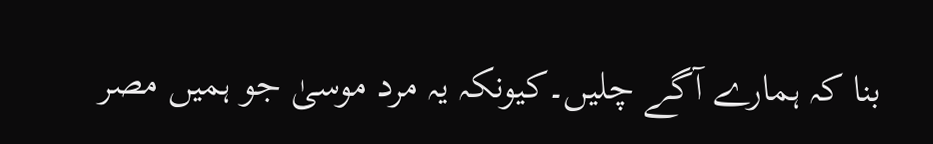بنا کہ ہمارے آگے چلیں۔کیونکہ یہ مرد موسیٰ جو ہمیں مصر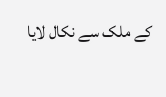کے ملک سے نکال لایا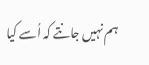ہم نہیں جانتے کہ اُسے کیا